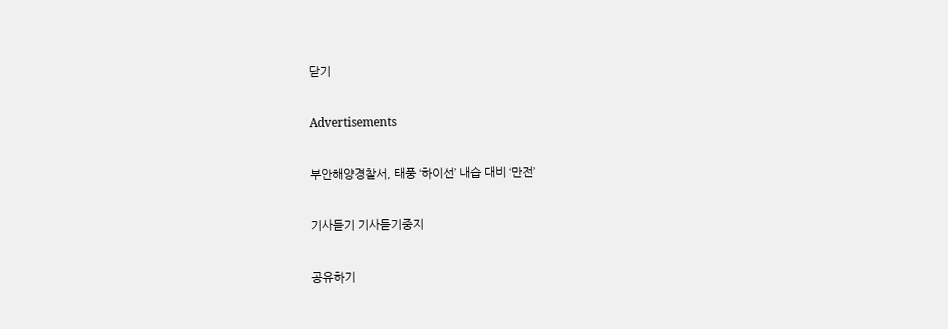닫기

Advertisements

부안해양경찰서, 태풍 ‘하이선’ 내습 대비 ‘만전’

기사듣기 기사듣기중지

공유하기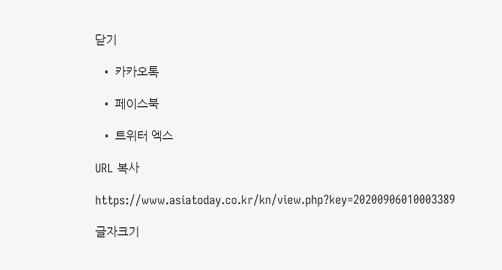닫기

  • 카카오톡

  • 페이스북

  • 트위터 엑스

URL 복사

https://www.asiatoday.co.kr/kn/view.php?key=20200906010003389

글자크기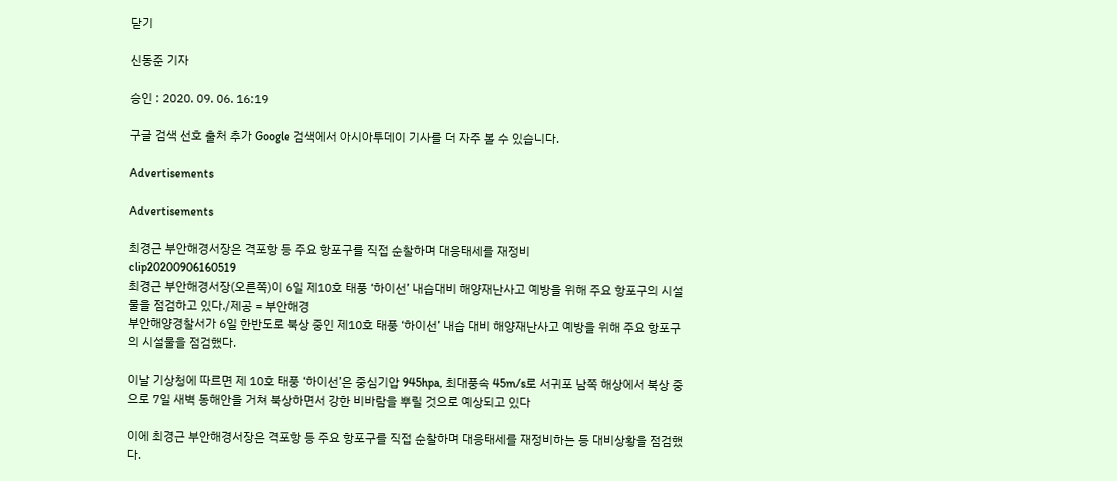닫기

신동준 기자

승인 : 2020. 09. 06. 16:19

구글 검색 선호 출처 추가 Google 검색에서 아시아투데이 기사를 더 자주 볼 수 있습니다.

Advertisements

Advertisements

최경근 부안해경서장은 격포항 등 주요 항포구를 직접 순찰하며 대응태세를 재정비
clip20200906160519
최경근 부안해경서장(오른쪽)이 6일 제10호 태풍 ‘하이선’ 내습대비 해양재난사고 예방을 위해 주요 항포구의 시설물을 점검하고 있다./제공 = 부안해경
부안해양경찰서가 6일 한반도로 북상 중인 제10호 태풍 ‘하이선’ 내습 대비 해양재난사고 예방을 위해 주요 항포구의 시설물을 점검했다.

이날 기상청에 따르면 제 10호 태풍 ‘하이선’은 중심기압 945hpa, 최대풍속 45m/s로 서귀포 남쪽 해상에서 북상 중으로 7일 새벽 동해안을 거쳐 북상하면서 강한 비바람을 뿌릴 것으로 예상되고 있다

이에 최경근 부안해경서장은 격포항 등 주요 항포구를 직접 순찰하며 대응태세를 재정비하는 등 대비상황을 점검했다.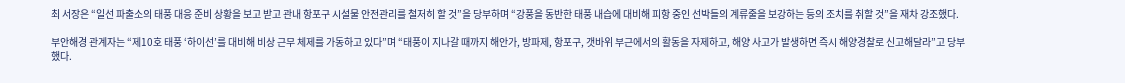최 서장은 “일선 파출소의 태풍 대응 준비 상황을 보고 받고 관내 항포구 시설물 안전관리를 철저히 할 것”을 당부하며 “강풍을 동반한 태풍 내습에 대비해 피항 중인 선박들의 계류줄을 보강하는 등의 조치를 취할 것”을 재차 강조했다.

부안해경 관계자는 “제10호 태풍 ‘하이선’를 대비해 비상 근무 체제를 가동하고 있다”며 “태풍이 지나갈 때까지 해안가, 방파제, 항포구, 갯바위 부근에서의 활동을 자제하고, 해양 사고가 발생하면 즉시 해양경찰로 신고해달라”고 당부했다.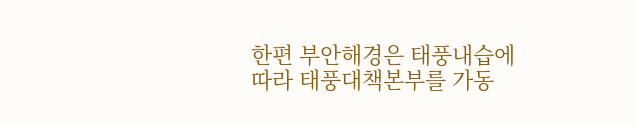한편 부안해경은 태풍내습에 따라 태풍대책본부를 가동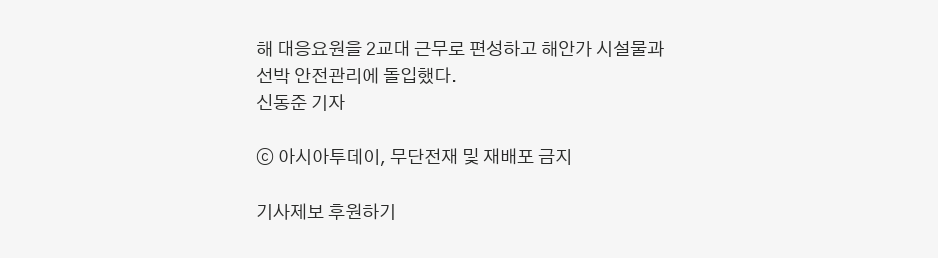해 대응요원을 2교대 근무로 편성하고 해안가 시설물과 선박 안전관리에 돌입했다.
신동준 기자

ⓒ 아시아투데이, 무단전재 및 재배포 금지

기사제보 후원하기